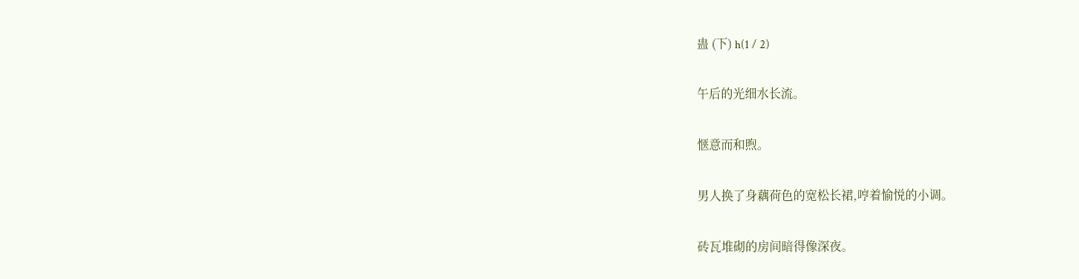蛊 (下) h(1 / 2)

午后的光细水长流。

惬意而和煦。

男人换了身藕荷色的宽松长裙,哼着愉悦的小调。

砖瓦堆砌的房间暗得像深夜。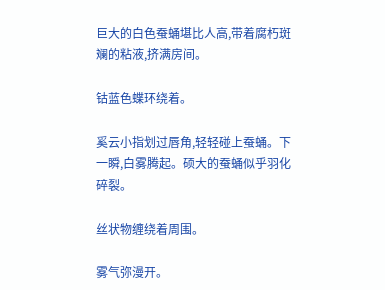巨大的白色蚕蛹堪比人高,带着腐朽斑斓的粘液,挤满房间。

钴蓝色蝶环绕着。

奚云小指划过唇角,轻轻碰上蚕蛹。下一瞬,白雾腾起。硕大的蚕蛹似乎羽化碎裂。

丝状物缠绕着周围。

雾气弥漫开。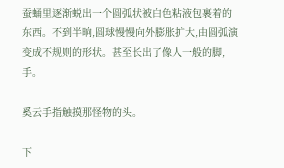蚕蛹里逐渐蜕出一个圆弧状被白色粘液包裹着的东西。不到半晌,圆球慢慢向外膨胀扩大,由圆弧演变成不规则的形状。甚至长出了像人一般的脚,手。

奚云手指触摸那怪物的头。

下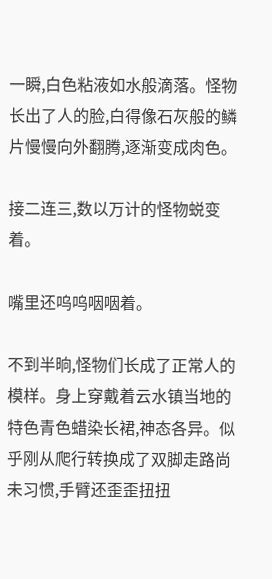一瞬,白色粘液如水般滴落。怪物长出了人的脸,白得像石灰般的鳞片慢慢向外翻腾,逐渐变成肉色。

接二连三,数以万计的怪物蜕变着。

嘴里还呜呜咽咽着。

不到半晌,怪物们长成了正常人的模样。身上穿戴着云水镇当地的特色青色蜡染长裙,神态各异。似乎刚从爬行转换成了双脚走路尚未习惯,手臂还歪歪扭扭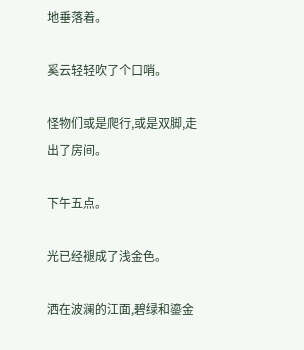地垂落着。

奚云轻轻吹了个口哨。

怪物们或是爬行,或是双脚,走出了房间。

下午五点。

光已经褪成了浅金色。

洒在波澜的江面,碧绿和鎏金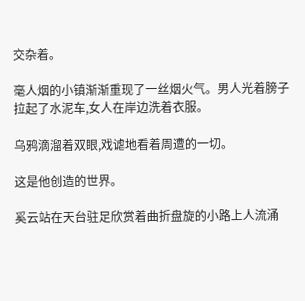交杂着。

毫人烟的小镇渐渐重现了一丝烟火气。男人光着膀子拉起了水泥车,女人在岸边洗着衣服。

乌鸦滴溜着双眼,戏谑地看着周遭的一切。

这是他创造的世界。

奚云站在天台驻足欣赏着曲折盘旋的小路上人流涌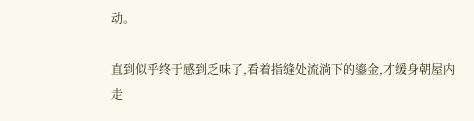动。

直到似乎终于感到乏味了,看着指缝处流淌下的鎏金,才缓身朝屋内走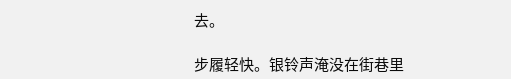去。

步履轻快。银铃声淹没在街巷里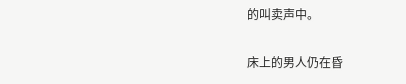的叫卖声中。

床上的男人仍在昏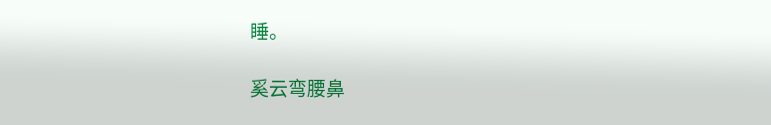睡。

奚云弯腰鼻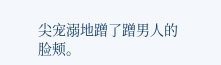尖宠溺地蹭了蹭男人的脸颊。